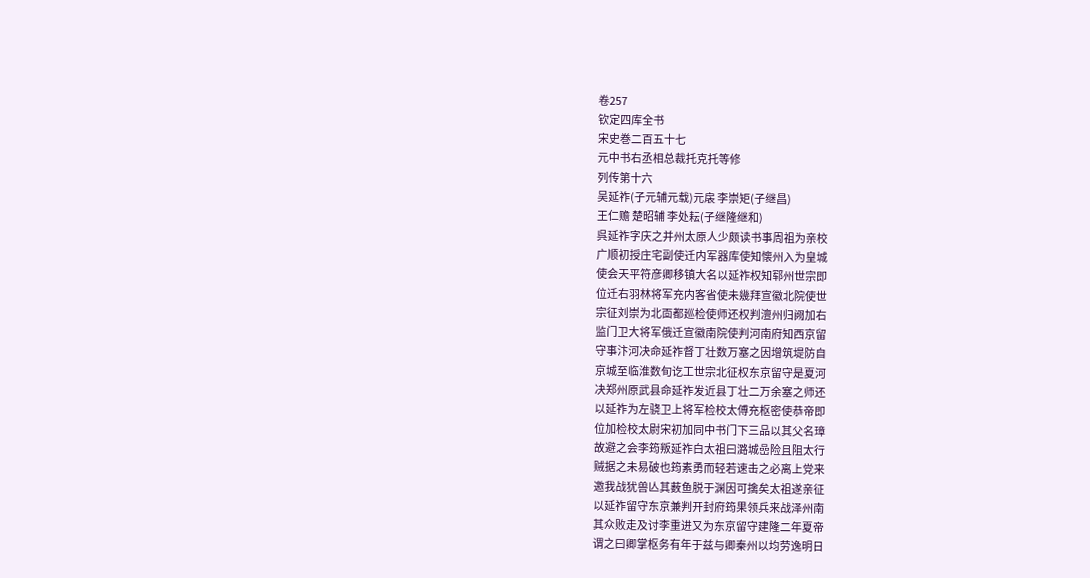卷257
钦定四库全书
宋史巻二百五十七
元中书右丞相总裁托克托等修
列传第十六
吴延祚(子元辅元载)元扆 李崇矩(子继昌)
王仁赡 楚昭辅 李处耘(子继隆继和)
呉延祚字庆之并州太原人少颇读书事周祖为亲校
广顺初授庄宅副使迁内军器库使知懐州入为皇城
使会天平符彦卿移镇大名以延祚权知郓州世宗即
位迁右羽林将军充内客省使未㡬拜宣徽北院使世
宗征刘崇为北靣都廵检使师还权判澶州归阙加右
监门卫大将军俄迁宣徽南院使判河南府知西京留
守事汴河决命延祚督丁壮数万塞之因增筑堤防自
京城至临淮数旬讫工世宗北征权东京留守是夏河
决郑州原武县命延祚发近县丁壮二万余塞之师还
以延祚为左骁卫上将军检校太傅充枢密使恭帝即
位加检校太尉宋初加同中书门下三品以其父名璋
故避之会李筠叛延祚白太祖曰潞城嵒险且阻太行
贼据之未易破也筠素勇而轻若速击之必离上党来
邀我战犹兽亾其薮鱼脱于渊因可擒矣太祖遂亲征
以延祚留守东京兼判开封府筠果领兵来战泽州南
其众败走及讨李重进又为东京留守建隆二年夏帝
谓之曰卿掌枢务有年于兹与卿秦州以均劳逸明日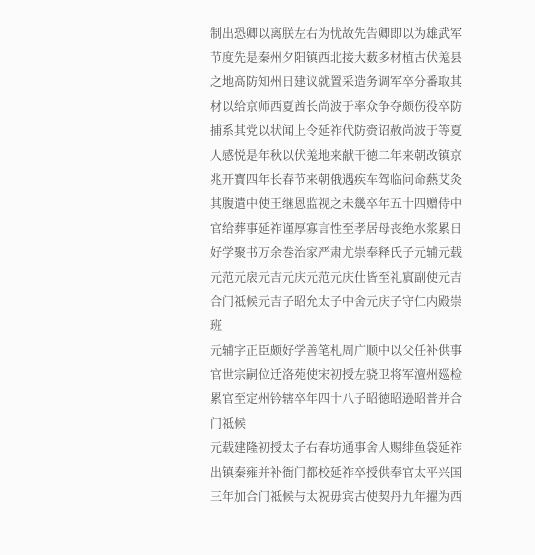制出恐卿以离朕左右为忧故先告卿即以为雄武军
节度先是秦州夕阳镇西北接大薮多材植古伏羗县
之地髙防知州日建议就置采造务调军卒分番取其
材以给京师西夏酋长尚波于率众争夺颇伤役卒防
捕系其党以状闻上令延祚代防赍诏赦尚波于等夏
人感悦是年秋以伏羗地来献干徳二年来朝改镇京
兆开寳四年长春节来朝俄遇疾车驾临问命爇艾灸
其腹遣中使王继恩监视之未㡬卒年五十四赠侍中
官给葬事延祚谨厚寡言性至孝居母丧绝水浆累日
好学聚书万余巻治家严肃尤崇奉释氏子元辅元载
元范元扆元吉元庆元范元庆仕皆至礼賔副使元吉
合门祗候元吉子昭允太子中舍元庆子守仁内殿崇
班
元辅字正臣颇好学善笔札周广顺中以父任补供事
官世宗嗣位迁洛苑使宋初授左骁卫将军澶州廵检
累官至定州钤辖卒年四十八子昭徳昭逊昭普并合
门祗候
元载建隆初授太子右春坊通事舍人赐绯鱼袋延祚
出镇秦雍并补衙门都校延祚卒授供奉官太平兴国
三年加合门祗候与太祝毋宾古使契丹九年擢为西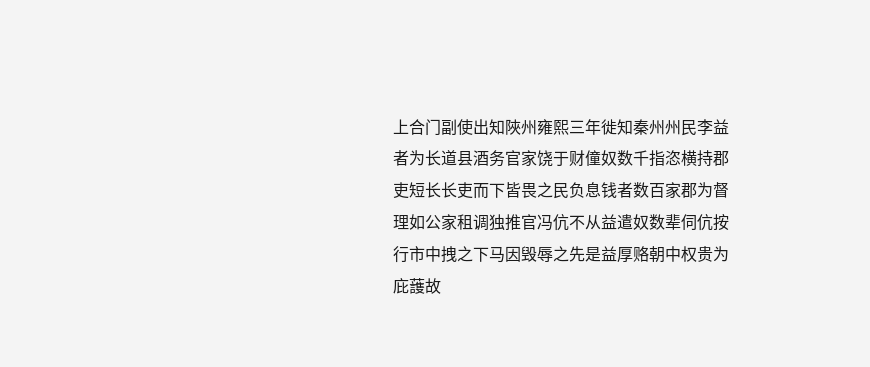上合门副使出知陜州雍熙三年徙知秦州州民李益
者为长道县酒务官家饶于财僮奴数千指恣横持郡
吏短长长吏而下皆畏之民负息钱者数百家郡为督
理如公家租调独推官冯伉不从益遣奴数辈伺伉按
行市中拽之下马因毁辱之先是益厚赂朝中权贵为
庇䕶故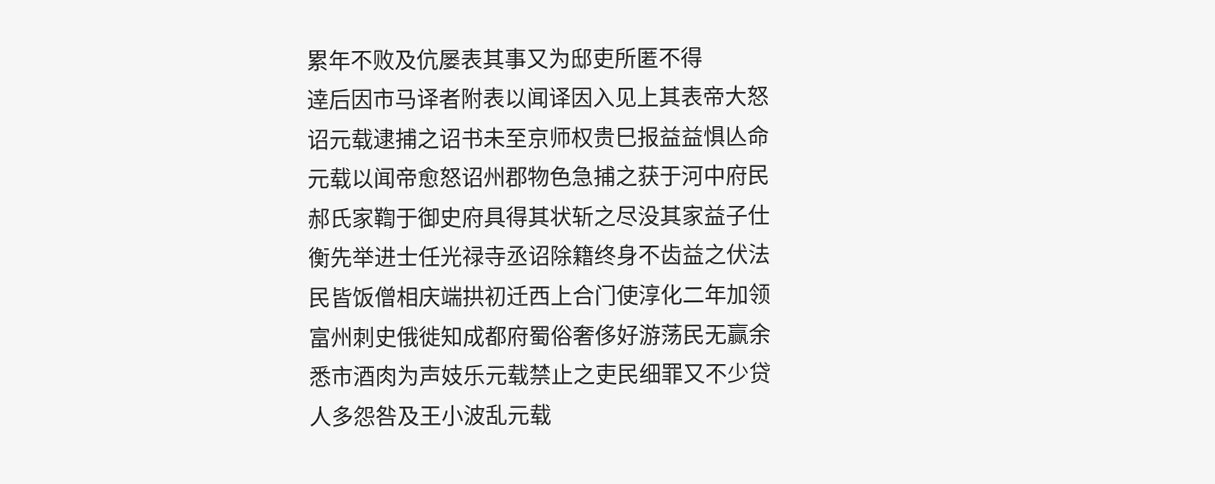累年不败及伉屡表其事又为邸吏所匿不得
逹后因市马译者附表以闻译因入见上其表帝大怒
诏元载逮捕之诏书未至京师权贵巳报益益惧亾命
元载以闻帝愈怒诏州郡物色急捕之获于河中府民
郝氏家鞫于御史府具得其状斩之尽没其家益子仕
衡先举进士任光禄寺丞诏除籍终身不齿益之伏法
民皆饭僧相庆端拱初迁西上合门使淳化二年加领
富州刺史俄徙知成都府蜀俗奢侈好游荡民无赢余
悉市酒肉为声妓乐元载禁止之吏民细罪又不少贷
人多怨咎及王小波乱元载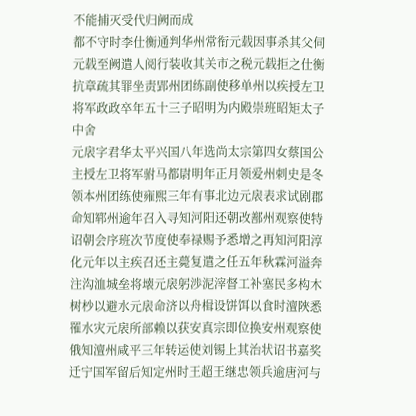不能捕灭受代归阙而成
都不守时李仕衡通判华州常衔元载因事杀其父伺
元载至阙遣人阅行装收其关市之税元载拒之仕衡
抗章疏其罪坐责郢州团练副使移单州以疾授左卫
将军政政卒年五十三子昭明为内殿崇班昭矩太子
中舍
元扆字君华太平兴国八年选尚太宗第四女蔡国公
主授左卫将军驸马都尉明年正月领爱州刺史是冬
领本州团练使雍熙三年有事北边元扆表求试剧郡
命知郓州逾年召入寻知河阳还朝改鄯州观察使特
诏朝会序班次节度使奉禄赐予悉增之再知河阳淳
化元年以主疾召还主薨复遣之任五年秋霖河溢奔
注沟洫城垒将壊元扆躬渉泥滓督工补塞民多构木
树杪以避水元扆命济以舟楫设饼饵以食时澶陜悉
罹水灾元扆所部赖以获安真宗即位换安州观察使
俄知澶州咸平三年转运使刘锡上其治状诏书嘉奖
迁宁国军留后知定州时王超王继忠领兵逾唐河与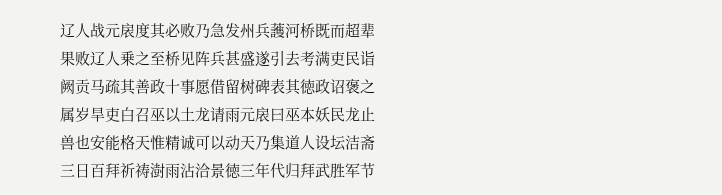辽人战元扆度其必败乃急发州兵䕶河桥既而超辈
果败辽人乗之至桥见阵兵甚盛遂引去考满吏民诣
阙贡马疏其善政十事愿借留树碑表其徳政诏褒之
属岁旱吏白召巫以土龙请雨元扆曰巫本妖民龙止
兽也安能格天惟精诚可以动天乃集道人设坛洁斋
三日百拜祈祷澍雨沾洽景徳三年代归拜武胜军节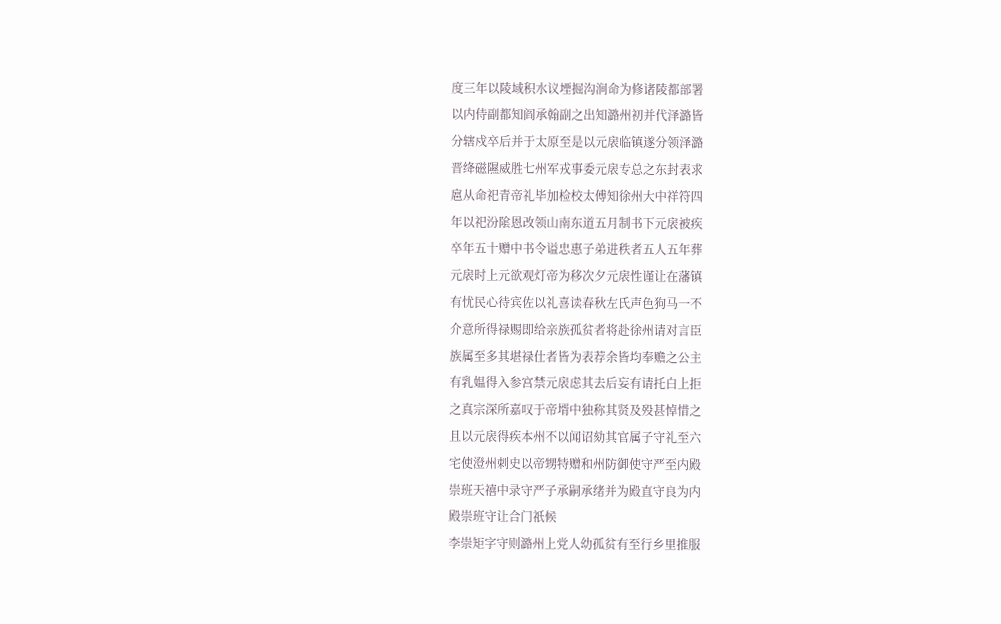度三年以陵域积水议堙掘沟涧命为修诸陵都部署
以内侍副都知阎承翰副之出知潞州初并代泽潞皆
分辖戍卒后并于太原至是以元扆临镇遂分领泽潞
晋绛磁隰威胜七州军戎事委元扆专总之东封表求
扈从命祀青帝礼毕加检校太傅知徐州大中祥符四
年以祀汾隂恩改领山南东道五月制书下元扆被疾
卒年五十赠中书令谥忠惠子弟进秩者五人五年葬
元扆时上元欲观灯帝为移次夕元扆性谨让在藩镇
有忧民心待宾佐以礼喜读春秋左氏声色狗马一不
介意所得禄赐即给亲族孤贫者将赴徐州请对言臣
族属至多其堪禄仕者皆为表荐余皆均奉赡之公主
有乳媪得入参宫禁元扆虑其去后妄有请托白上拒
之真宗深所嘉叹于帝壻中独称其贤及殁甚悼惜之
且以元扆得疾本州不以闻诏劾其官属子守礼至六
宅使澄州刺史以帝甥特赠和州防御使守严至内殿
崇班天禧中录守严子承嗣承绪并为殿直守良为内
殿崇班守让合门祇候
李崇矩字守则潞州上党人幼孤贫有至行乡里推服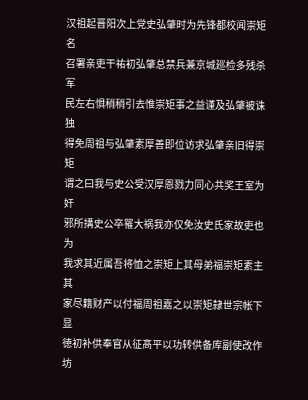汉祖起晋阳次上党史弘肇时为先锋都校闻崇矩名
召署亲吏干祐初弘肇总禁兵兼京城廵检多残杀军
民左右惧稍稍引去惟崇矩事之益谨及弘肇被诛独
得免周祖与弘肇素厚善即位访求弘肇亲旧得崇矩
谓之曰我与史公受汉厚恩戮力同心共奖王室为奸
邪所搆史公卒罹大祸我亦仅免汝史氏家故吏也为
我求其近属吾将恤之崇矩上其母弟福崇矩素主其
家尽籍财产以付福周祖嘉之以崇矩隷世宗帐下显
徳初补供奉官从征髙平以功转供备库副使改作坊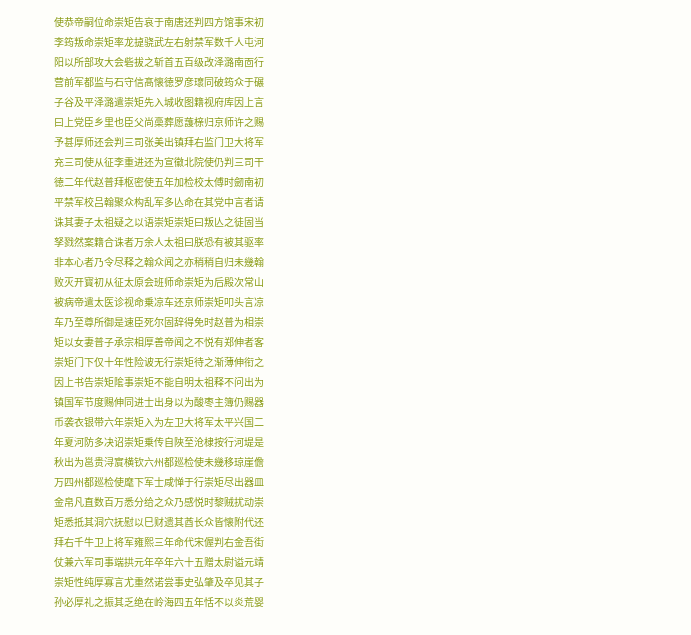使恭帝嗣位命崇矩告哀于南唐还判四方馆事宋初
李筠叛命崇矩率龙㨗骁武左右射禁军数千人屯河
阳以所部攻大会砦拔之斩首五百级改泽潞南靣行
营前军都监与石守信髙懐徳罗彦瓌同破筠众于碾
子谷及平泽潞遣崇矩先入城收图籍视府库因上言
曰上党臣乡里也臣父尚槀葬愿䕶榇归京师许之赐
予甚厚师还会判三司张美出镇拜右监门卫大将军
充三司使从征李重进还为宣徽北院使仍判三司干
徳二年代赵普拜枢密使五年加检校太傅时劒南初
平禁军校吕翰聚众构乱军多亾命在其党中言者请
诛其妻子太祖疑之以语崇矩崇矩曰叛亾之徒固当
孥戮然案籍合诛者万余人太祖曰朕恐有被其驱率
非本心者乃令尽释之翰众闻之亦稍稍自归未㡬翰
败灭开寳初从征太原会班师命崇矩为后殿次常山
被病帝遣太医诊视命乗凉车还京师崇矩叩头言凉
车乃至尊所御是速臣死尔固辞得免时赵普为相崇
矩以女妻普子承宗相厚善帝闻之不悦有郑伸者客
崇矩门下仅十年性险诐无行崇矩待之渐薄伸衔之
因上书告崇矩隂事崇矩不能自明太祖释不问出为
镇国军节度赐伸同进士出身以为酸枣主簿仍赐器
币袭衣银带六年崇矩入为左卫大将军太平兴国二
年夏河防多决诏崇矩乗传自陜至沧棣按行河堤是
秋出为邕贵浔賔横钦六州都廵检使未㡬移琼崖儋
万四州都廵检使麾下军士咸惮于行崇矩尽出器皿
金帛凡直数百万悉分给之众乃感悦时黎贼扰动崇
矩悉抵其洞穴抚慰以巳财遗其酋长众皆懐附代还
拜右千牛卫上将军雍熙三年命代宋偓判右金吾街
仗兼六军司事端拱元年卒年六十五赠太尉谥元靖
崇矩性纯厚寡言尤重然诺尝事史弘肇及卒见其子
孙必厚礼之振其乏绝在岭海四五年恬不以炎荒婴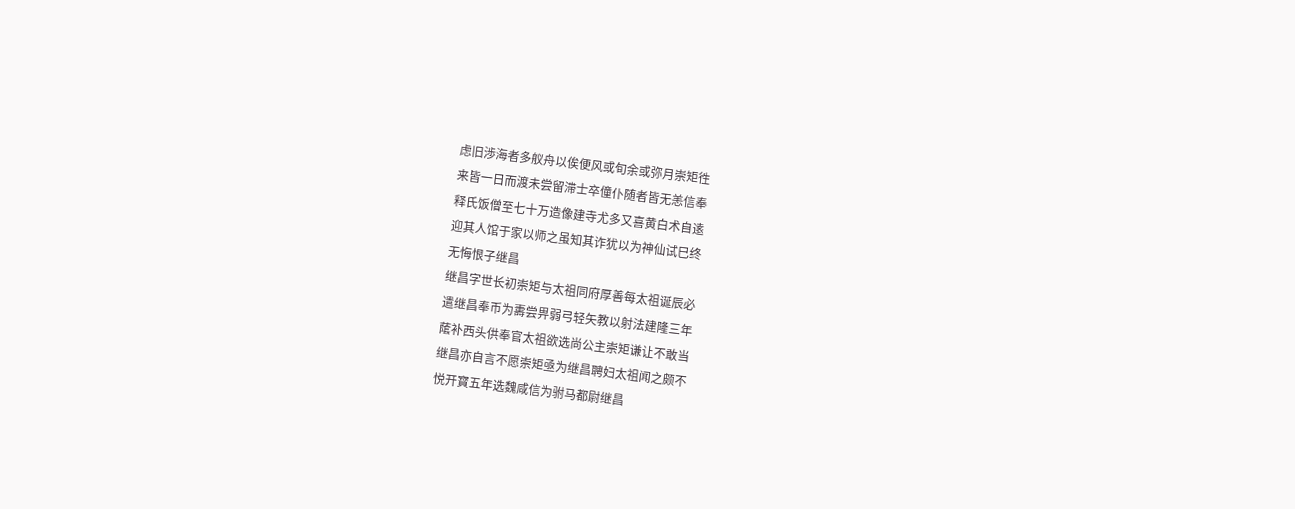虑旧渉海者多舣舟以俟便风或旬余或弥月崇矩徃
来皆一日而渡未尝留滞士卒僮仆随者皆无恙信奉
释氏饭僧至七十万造像建寺尤多又喜黄白术自逺
迎其人馆于家以师之虽知其诈犹以为神仙试巳终
无悔恨子继昌
继昌字世长初崇矩与太祖同府厚善每太祖诞辰必
遣继昌奉币为夀尝畀弱弓轻矢教以射法建隆三年
䕃补西头供奉官太祖欲选尚公主崇矩谦让不敢当
继昌亦自言不愿崇矩亟为继昌聘妇太祖闻之颇不
悦开寳五年选魏咸信为驸马都尉继昌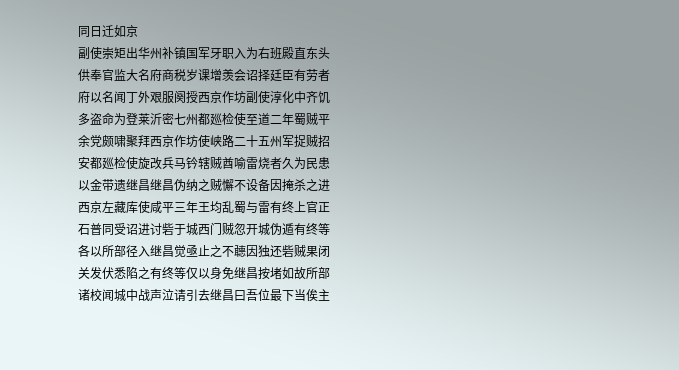同日迁如京
副使崇矩出华州补镇国军牙职入为右班殿直东头
供奉官监大名府商税岁课增羡会诏择廷臣有劳者
府以名闻丁外艰服阕授西京作坊副使淳化中齐饥
多盗命为登莱沂密七州都廵检使至道二年蜀贼平
余党颇啸聚拜西京作坊使峡路二十五州军捉贼招
安都廵检使旋改兵马钤辖贼酋喻雷烧者久为民患
以金带遗继昌继昌伪纳之贼懈不设备因掩杀之进
西京左藏库使咸平三年王均乱蜀与雷有终上官正
石普同受诏进讨砦于城西门贼忽开城伪遁有终等
各以所部径入继昌觉亟止之不聼因独还砦贼果闭
关发伏悉陷之有终等仅以身免继昌按堵如故所部
诸校闻城中战声泣请引去继昌曰吾位最下当俟主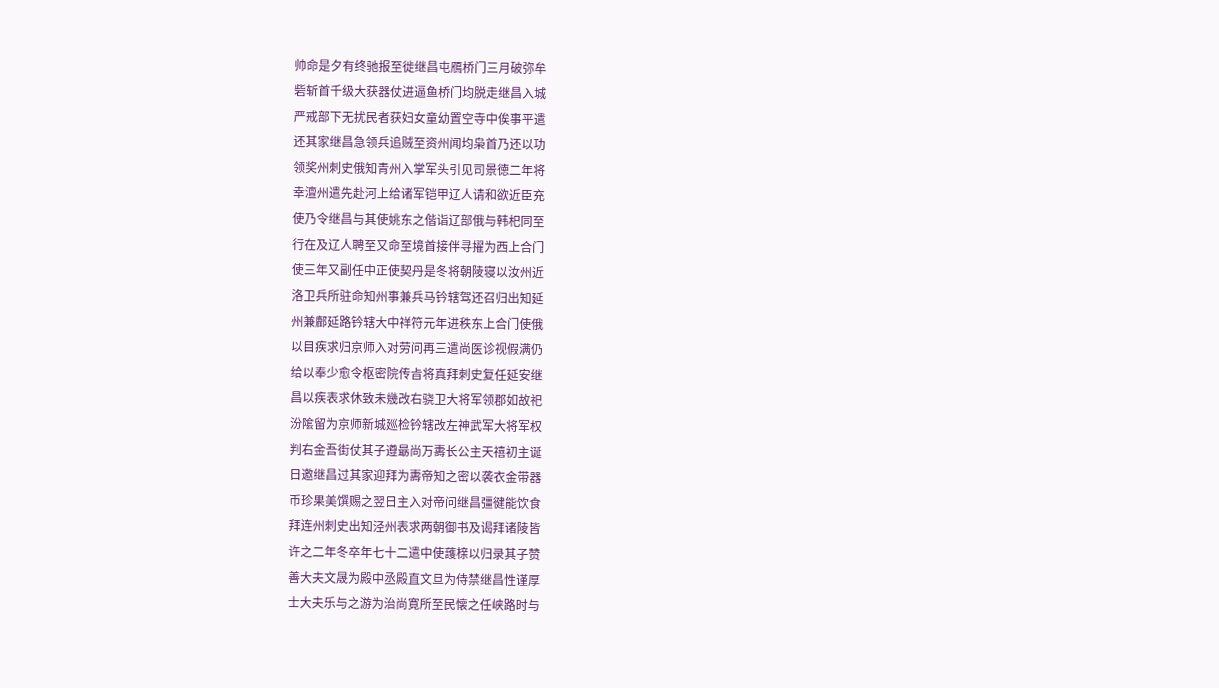帅命是夕有终驰报至徙继昌屯鴈桥门三月破弥牟
砦斩首千级大获器仗进逼鱼桥门均脱走继昌入城
严戒部下无扰民者获妇女童幼置空寺中俟事平遣
还其家继昌急领兵追贼至资州闻均枭首乃还以功
领奖州刺史俄知青州入掌军头引见司景徳二年将
幸澶州遣先赴河上给诸军铠甲辽人请和欲近臣充
使乃令继昌与其使姚东之偕诣辽部俄与韩𣏌同至
行在及辽人聘至又命至境首接伴寻擢为西上合门
使三年又副任中正使契丹是冬将朝陵寝以汝州近
洛卫兵所驻命知州事兼兵马钤辖驾还召归出知延
州兼鄜延路钤辖大中祥符元年进秩东上合门使俄
以目疾求归京师入对劳问再三遣尚医诊视假满仍
给以奉少愈令枢密院传㫖将真拜刺史复任延安继
昌以疾表求休致未㡬改右骁卫大将军领郡如故祀
汾隂留为京师新城廵检钤辖改左神武军大将军权
判右金吾街仗其子遵朂尚万夀长公主天禧初主诞
日邀继昌过其家迎拜为夀帝知之密以袭衣金带器
币珍果美馔赐之翌日主入对帝问继昌彊徤能饮食
拜连州刺史出知泾州表求两朝御书及谒拜诸陵皆
许之二年冬卒年七十二遣中使䕶榇以归录其子赞
善大夫文晟为殿中丞殿直文旦为侍禁继昌性谨厚
士大夫乐与之游为治尚寛所至民懐之任峡路时与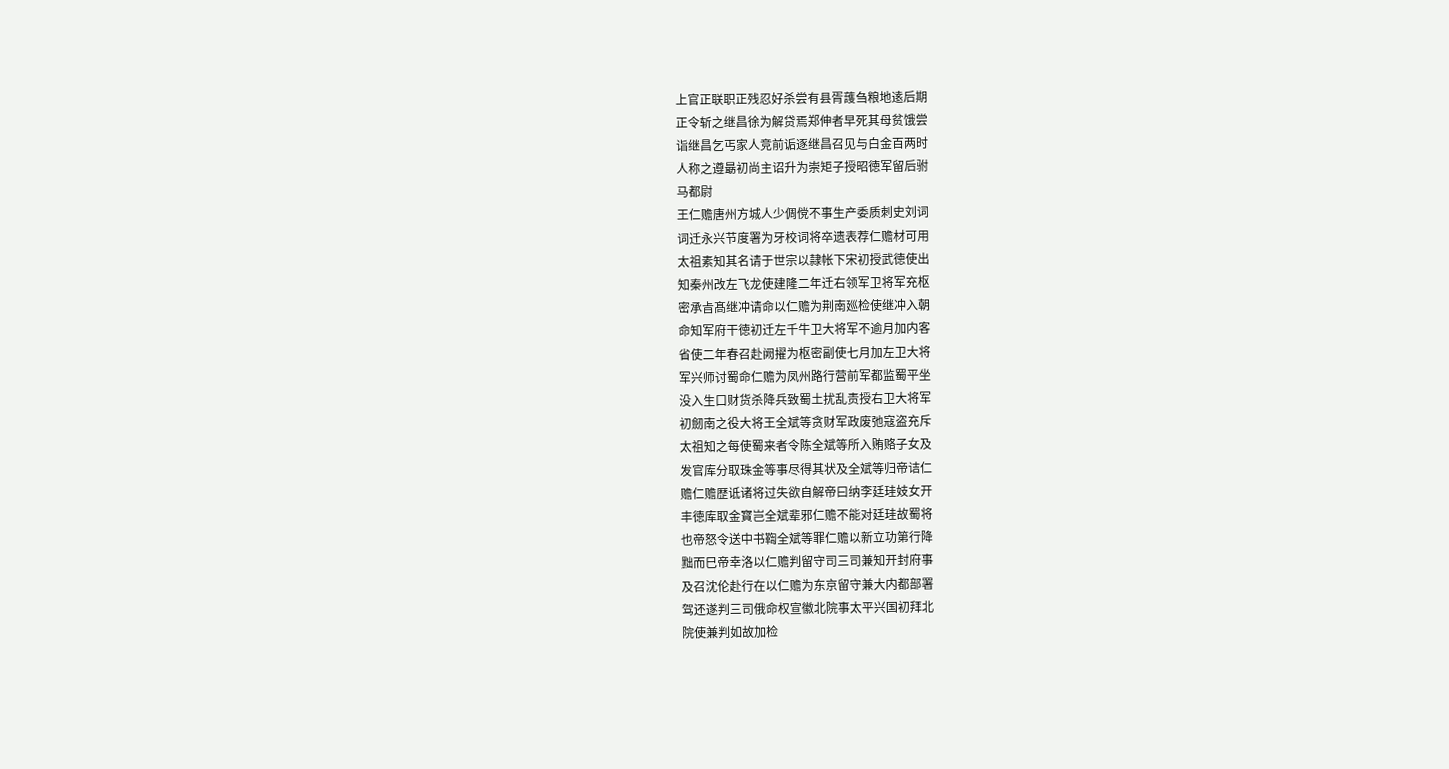上官正联职正残忍好杀尝有县胥䕶刍粮地逺后期
正令斩之继昌徐为解贷焉郑伸者早死其母贫饿尝
诣继昌乞丐家人竞前诟逐继昌召见与白金百两时
人称之遵朂初尚主诏升为崇矩子授昭徳军留后驸
马都尉
王仁赡唐州方城人少倜傥不事生产委质刺史刘词
词迁永兴节度署为牙校词将卒遗表荐仁赡材可用
太祖素知其名请于世宗以隷帐下宋初授武徳使出
知秦州改左飞龙使建隆二年迁右领军卫将军充枢
密承㫖髙继冲请命以仁赡为荆南廵检使继冲入朝
命知军府干徳初迁左千牛卫大将军不逾月加内客
省使二年春召赴阙擢为枢密副使七月加左卫大将
军兴师讨蜀命仁赡为凤州路行营前军都监蜀平坐
没入生口财货杀降兵致蜀土扰乱责授右卫大将军
初劒南之役大将王全斌等贪财军政废弛寇盗充斥
太祖知之每使蜀来者令陈全斌等所入贿赂子女及
发官库分取珠金等事尽得其状及全斌等归帝诘仁
赡仁赡歴诋诸将过失欲自解帝曰纳李廷珪妓女开
丰徳库取金寳岂全斌辈邪仁赡不能对廷珪故蜀将
也帝怒令送中书鞫全斌等罪仁赡以新立功第行降
黜而巳帝幸洛以仁赡判留守司三司兼知开封府事
及召沈伦赴行在以仁赡为东京留守兼大内都部署
驾还遂判三司俄命权宣徽北院事太平兴国初拜北
院使兼判如故加检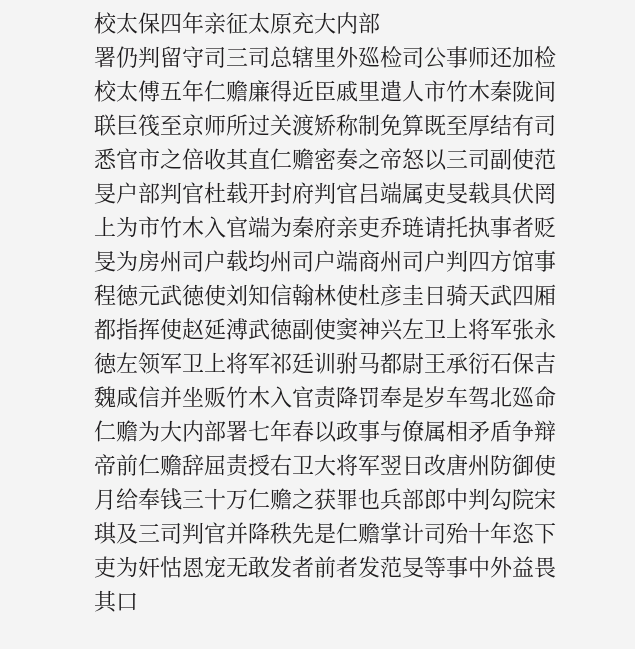校太保四年亲征太原充大内部
署仍判留守司三司总辖里外廵检司公事师还加检
校太傅五年仁赡廉得近臣戚里遣人市竹木秦陇间
联巨筏至京师所过关渡矫称制免算既至厚结有司
悉官市之倍收其直仁赡密奏之帝怒以三司副使范
旻户部判官杜载开封府判官吕端属吏旻载具伏罔
上为市竹木入官端为秦府亲吏乔琏请托执事者贬
旻为房州司户载均州司户端商州司户判四方馆事
程徳元武徳使刘知信翰林使杜彦圭日骑天武四厢
都指挥使赵延溥武徳副使窦神兴左卫上将军张永
徳左领军卫上将军祁廷训驸马都尉王承衍石保吉
魏咸信并坐贩竹木入官责降罚奉是岁车驾北廵命
仁赡为大内部署七年春以政事与僚属相矛盾争辩
帝前仁赡辞屈责授右卫大将军翌日改唐州防御使
月给奉钱三十万仁赡之获罪也兵部郎中判勾院宋
琪及三司判官并降秩先是仁赡掌计司殆十年恣下
吏为奸怙恩宠无敢发者前者发范旻等事中外益畏
其口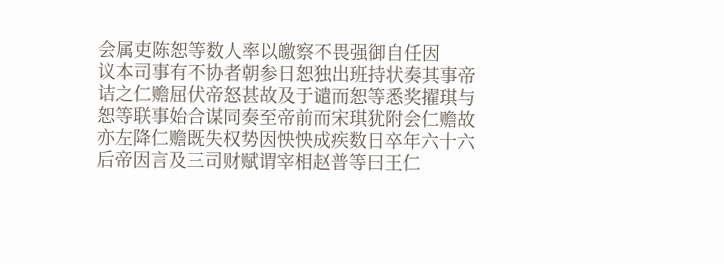会属吏陈恕等数人率以皦察不畏强御自任因
议本司事有不协者朝参日恕独出班持状奏其事帝
诘之仁赡屈伏帝怒甚故及于谴而恕等悉奖擢琪与
恕等联事始合谋同奏至帝前而宋琪犹附会仁赡故
亦左降仁赡既失权势因怏怏成疾数日卒年六十六
后帝因言及三司财赋谓宰相赵普等曰王仁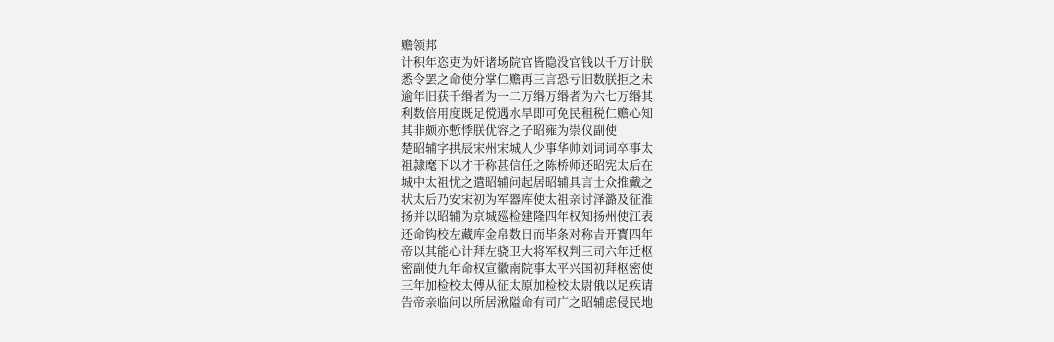赡领邦
计积年恣吏为奸诸场院官皆隐没官钱以千万计朕
悉令罢之命使分掌仁赡再三言恐亏旧数朕拒之未
逾年旧获千缗者为一二万缗万缗者为六七万缗其
利数倍用度既足傥遇水旱即可免民租税仁赡心知
其非颇亦慙悸朕优容之子昭雍为崇仪副使
楚昭辅字拱辰宋州宋城人少事华帅刘词词卒事太
祖隷麾下以才干称甚信任之陈桥师还昭宪太后在
城中太祖忧之遣昭辅问起居昭辅具言士众推戴之
状太后乃安宋初为军器库使太祖亲讨泽潞及征淮
扬并以昭辅为京城廵检建隆四年权知扬州使江表
还命钩校左藏库金帛数日而毕条对称㫖开寳四年
帝以其能心计拜左骁卫大将军权判三司六年迁枢
密副使九年命权宣徽南院事太平兴国初拜枢密使
三年加检校太傅从征太原加检校太尉俄以足疾请
告帝亲临问以所居湫隘命有司广之昭辅虑侵民地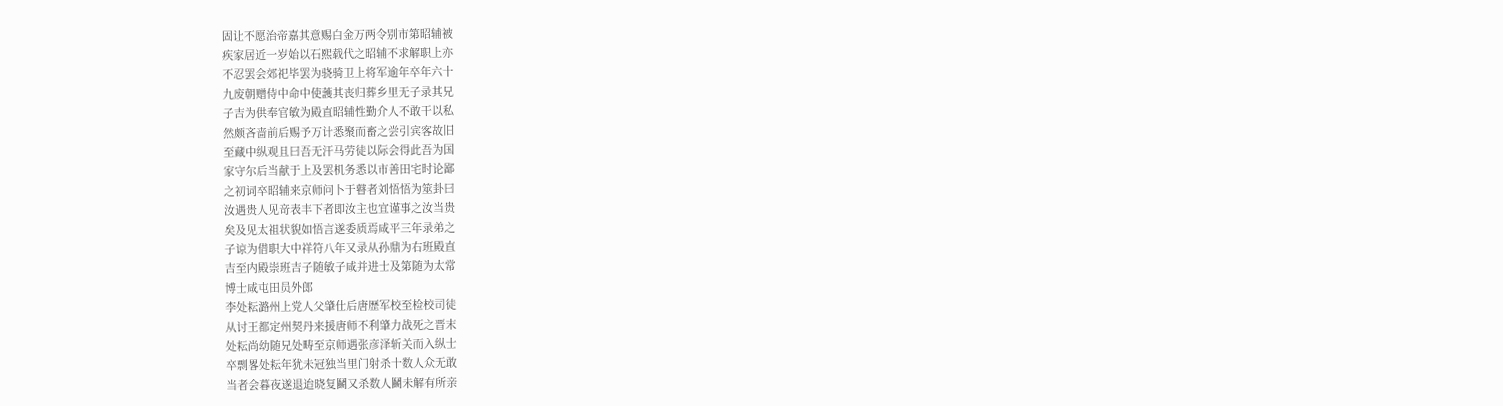固让不愿治帝嘉其意赐白金万两令别市第昭辅被
疾家居近一岁始以石熙载代之昭辅不求解职上亦
不忍罢会郊祀毕罢为骁骑卫上将军逾年卒年六十
九废朝赠侍中命中使䕶其丧归葬乡里无子录其兄
子吉为供奉官敏为殿直昭辅性勤介人不敢干以私
然颇吝啬前后赐予万计悉聚而畜之尝引宾客故旧
至藏中纵观且曰吾无汗马劳徒以际会得此吾为国
家守尔后当献于上及罢机务悉以市善田宅时论鄙
之初词卒昭辅来京师问卜于瞽者刘悟悟为筮卦曰
汝遇贵人见竒表丰下者即汝主也宜谨事之汝当贵
矣及见太祖状貎如悟言遂委质焉咸平三年录弟之
子谅为借职大中祥符八年又录从孙鼎为右班殿直
吉至内殿崇班吉子随敏子咸并进士及第随为太常
博士咸屯田员外郎
李处耘潞州上党人父肇仕后唐歴军校至检校司徒
从讨王都定州契丹来援唐师不利肇力战死之晋末
处耘尚幼随兄处畴至京师遇张彦泽斩关而入纵士
卒剽畧处耘年犹未冠独当里门射杀十数人众无敢
当者会暮夜遂退迨晓复鬭又杀数人鬭未解有所亲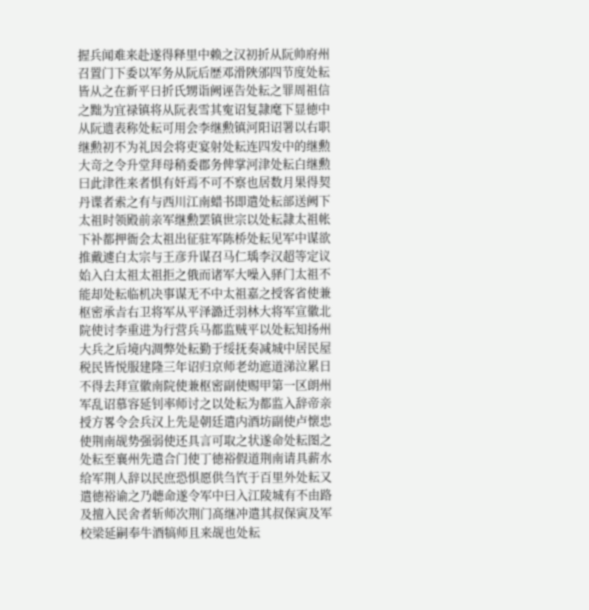握兵闻难来赴遂得释里中赖之汉初折从阮帅府州
召置门下委以军务从阮后歴邓滑陜邠四节度处耘
皆从之在新平日折氏甥诣阙诬告处耘之罪周祖信
之黜为宜禄镇将从阮表雪其寃诏复隷麾下显徳中
从阮遗表称处耘可用会李继勲镇河阳诏署以右职
继勲初不为礼因会将吏宴射处耘连四发中的继勲
大竒之令升堂拜母稍委郡务俾掌河津处耘白继勲
曰此津徃来者惧有奸焉不可不察也居数月果得契
丹谍者索之有与西川江南蜡书即遣处耘部送阙下
太祖时领殿前亲军继勲罢镇世宗以处耘隷太祖帐
下补都押衙会太祖出征驻军陈桥处耘见军中谋欲
推戴遽白太宗与王彦升谋召马仁瑀李汉超等定议
始入白太祖太祖拒之俄而诸军大噪入驿门太祖不
能却处耘临机决事谋无不中太祖嘉之授客省使兼
枢密承㫖右卫将军从平泽潞迁羽林大将军宣徽北
院使讨李重进为行营兵马都监贼平以处耘知扬州
大兵之后境内淍弊处耘勤于绥抚奏减城中居民屋
税民皆悦服建隆三年诏归京师老幼遮道涕泣累日
不得去拜宣徽南院使兼枢密副使赐甲第一区朗州
军乱诏慕容延钊率师讨之以处耘为都监入辞帝亲
授方畧令会兵汉上先是朝廷遣内酒坊副使卢懐忠
使荆南觇势强弱使还具言可取之状遂命处耘图之
处耘至襄州先遣合门使丁徳裕假道荆南请具薪水
给军荆人辞以民庶恐惧愿供刍饩于百里外处耘又
遣徳裕谕之乃聼命遂令军中曰入江陵城有不由路
及擅入民舍者斩师次荆门髙继冲遣其叔保寅及军
校梁延嗣奉牛酒犒师且来觇也处耘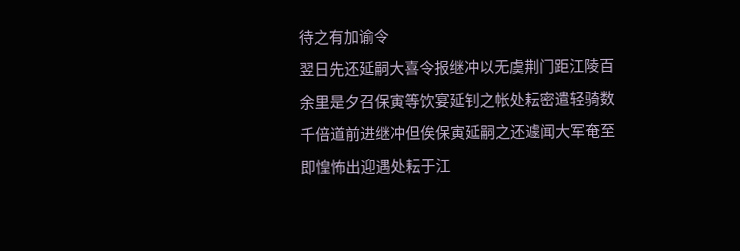待之有加谕令
翌日先还延嗣大喜令报继冲以无虞荆门距江陵百
余里是夕召保寅等饮宴延钊之帐处耘密遣轻骑数
千倍道前进继冲但俟保寅延嗣之还遽闻大军奄至
即惶怖出迎遇处耘于江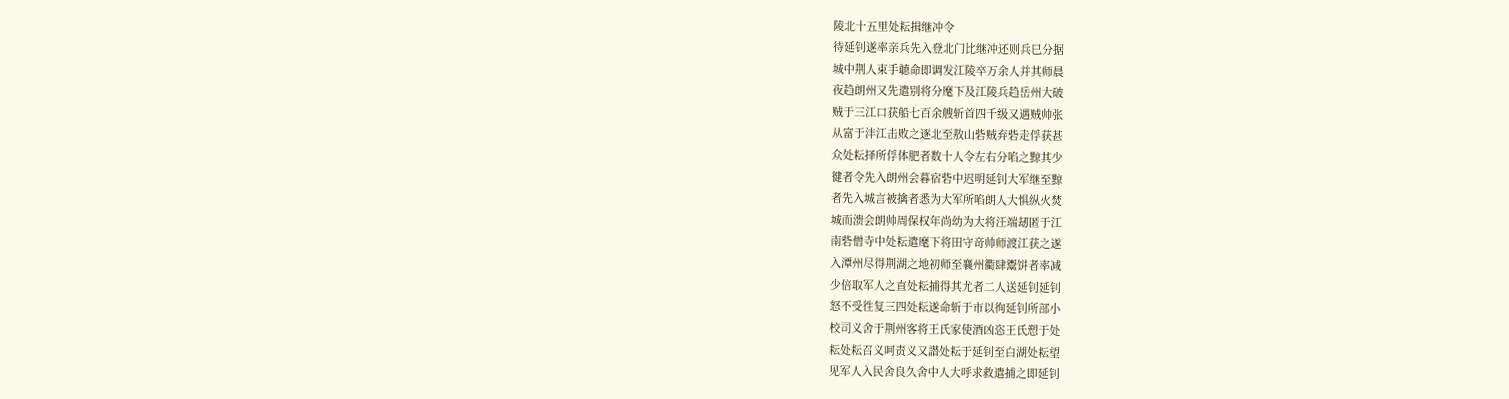陵北十五里处耘揖继冲令
待延钊遂率亲兵先入登北门比继冲还则兵巳分据
城中荆人束手聼命即调发江陵卒万余人并其师晨
夜趋朗州又先遣别将分麾下及江陵兵趋岳州大破
贼于三江口获船七百余艘斩首四千级又遇贼帅张
从富于沣江击败之逐北至敖山砦贼弃砦走俘获甚
众处耘择所俘体肥者数十人令左右分啗之黥其少
徤者令先入朗州会暮宿砦中迟明延钊大军继至黥
者先入城言被擒者悉为大军所啗朗人大惧纵火焚
城而溃会朗帅周保权年尚幼为大将汪端刼匿于江
南砦僧寺中处耘遣麾下将田守竒帅师渡江获之遂
入潭州尽得荆湖之地初师至襄州衢肆鬻饼者率减
少倍取军人之直处耘捕得其尤者二人送延钊延钊
怒不受徃复三四处耘遂命斩于市以徇延钊所部小
校司义舍于荆州客将王氏家使酒凶恣王氏愬于处
耘处耘召义呵责义又譛处耘于延钊至白湖处耘望
见军人入民舍良久舍中人大呼求救遣捕之即延钊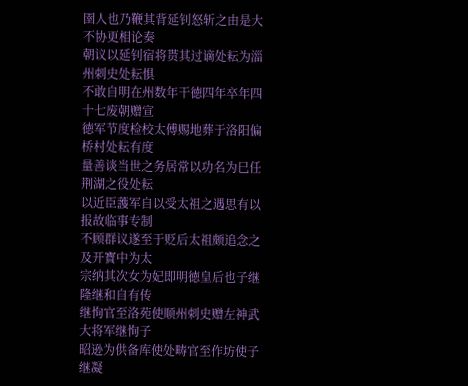圉人也乃鞭其背延钊怒斩之由是大不协更相论奏
朝议以延钊宿将贳其过谪处耘为淄州刺史处耘惧
不敢自明在州数年干徳四年卒年四十七废朝赠宣
徳军节度检校太傅赐地葬于洛阳偏桥村处耘有度
量善谈当世之务居常以功名为巳任荆湖之役处耘
以近臣䕶军自以受太祖之遇思有以报故临事专制
不顾群议遂至于贬后太祖颇追念之及开寳中为太
宗纳其次女为妃即明徳皇后也子继隆继和自有传
继恂官至洛苑使顺州刺史赠左神武大将军继恂子
昭逊为供备库使处畴官至作坊使子继凝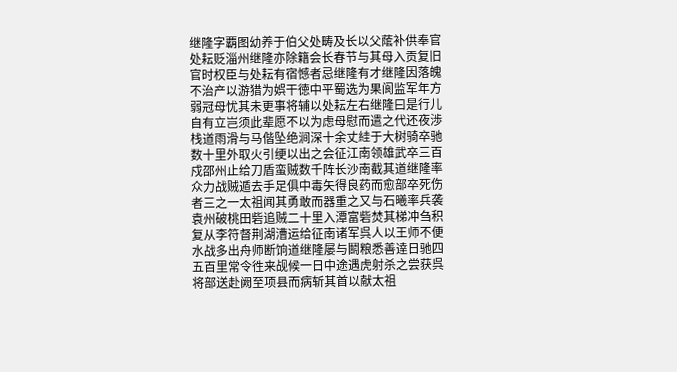继隆字覇图幼养于伯父处畴及长以父䕃补供奉官
处耘贬淄州继隆亦除籍会长春节与其母入贡复旧
官时权臣与处耘有宿憾者忌继隆有才继隆因落魄
不治产以游猎为娯干徳中平蜀选为果阆监军年方
弱冠母忧其未更事将辅以处耘左右继隆曰是行儿
自有立岂须此辈愿不以为虑母慰而遣之代还夜渉
栈道雨滑与马偕坠绝涧深十余丈絓于大树骑卒驰
数十里外取火引绠以出之会征江南领雄武卒三百
戍邵州止给刀盾蛮贼数千阵长沙南截其道继隆率
众力战贼遁去手足俱中毒矢得良药而愈部卒死伤
者三之一太祖闻其勇敢而器重之又与石曦率兵袭
袁州破桃田砦追贼二十里入潭富砦焚其梯冲刍积
复从李符督荆湖漕运给征南诸军呉人以王师不便
水战多出舟师断饷道继隆屡与鬭粮悉善逹日驰四
五百里常令徃来觇候一日中途遇虎射杀之尝获呉
将部送赴阙至项县而病斩其首以献太祖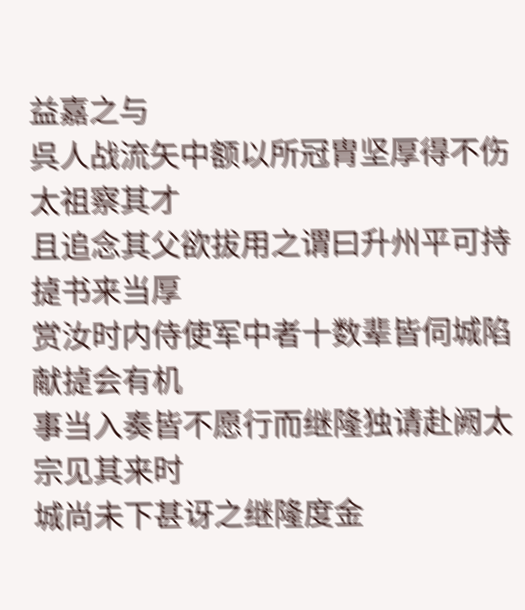益嘉之与
呉人战流矢中额以所冠胄坚厚得不伤太祖察其才
且追念其父欲拔用之谓曰升州平可持㨗书来当厚
赏汝时内侍使军中者十数辈皆伺城陷献㨗会有机
事当入奏皆不愿行而继隆独请赴阙太宗见其来时
城尚未下甚讶之继隆度金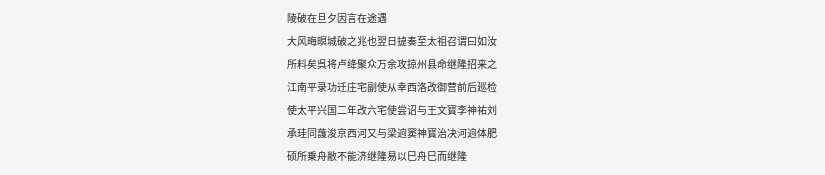陵破在旦夕因言在途遇
大风晦暝城破之兆也翌日㨗奏至太祖召谓曰如汝
所料矣呉将卢绛聚众万余攻掠州县命继隆招来之
江南平录功迁庄宅副使从幸西洛改御营前后廵检
使太平兴国二年改六宅使尝诏与王文寳李神祐刘
承珪同䕶浚京西河又与梁逈窦神寳治决河逈体肥
硕所乗舟敝不能济继隆易以巳舟巳而继隆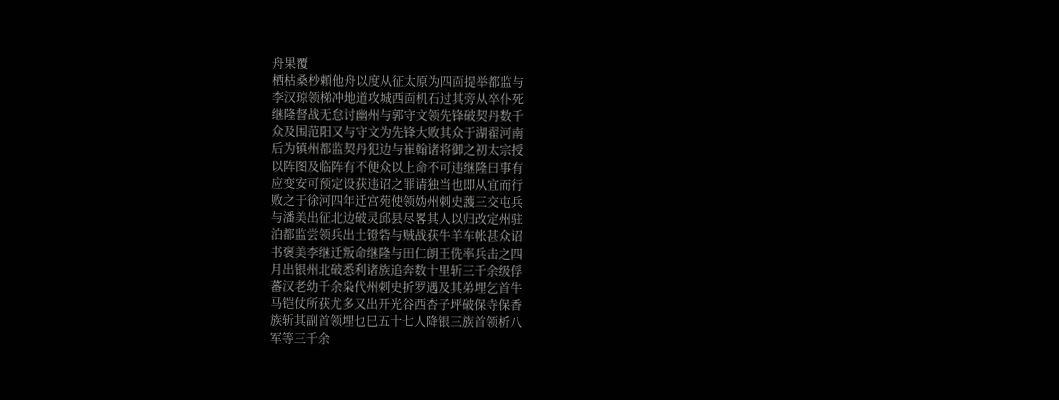舟果覆
栖枯桑杪頼他舟以度从征太原为四靣提举都监与
李汉琼领梯冲地道攻城西靣机石过其旁从卒仆死
继隆督战无怠讨幽州与郭守文领先锋破契丹数千
众及围范阳又与守文为先锋大败其众于湖翟河南
后为镇州都监契丹犯边与崔翰诸将御之初太宗授
以阵图及临阵有不便众以上命不可违继隆曰事有
应变安可预定设获违诏之罪请独当也即从宜而行
败之于徐河四年迁宫苑使领妫州刺史䕶三交屯兵
与潘美出征北边破灵邱县尽畧其人以归改定州驻
泊都监尝领兵出土镫砦与贼战获牛羊车帐甚众诏
书褒美李继迁叛命继隆与田仁朗王侁率兵击之四
月出银州北破悉利诸族追奔数十里斩三千余级俘
蕃汉老幼千余枭代州刺史折罗遇及其弟埋乞首牛
马铠仗所获尤多又出开光谷西杏子坪破保寺保香
族斩其副首领埋乜巳五十七人降银三族首领析八
军等三千余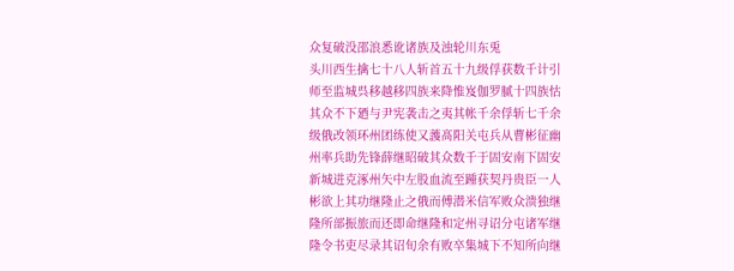众复破没邵浪悉讹诸族及浊轮川东兎
头川西生擒七十八人斩首五十九级俘获数千计引
师至监城呉移越移四族来降惟岌伽罗腻十四族怙
其众不下廼与尹宪袭击之夷其帐千余俘斩七千余
级俄改领环州团练使又䕶髙阳关屯兵从曹彬征幽
州率兵助先锋薛继昭破其众数千于固安南下固安
新城进克涿州矢中左股血流至踵获契丹贵臣一人
彬欲上其功继隆止之俄而傅潜米信军败众溃独继
隆所部振旅而还即命继隆和定州寻诏分屯诸军继
隆令书吏尽录其诏旬余有败卒集城下不知所向继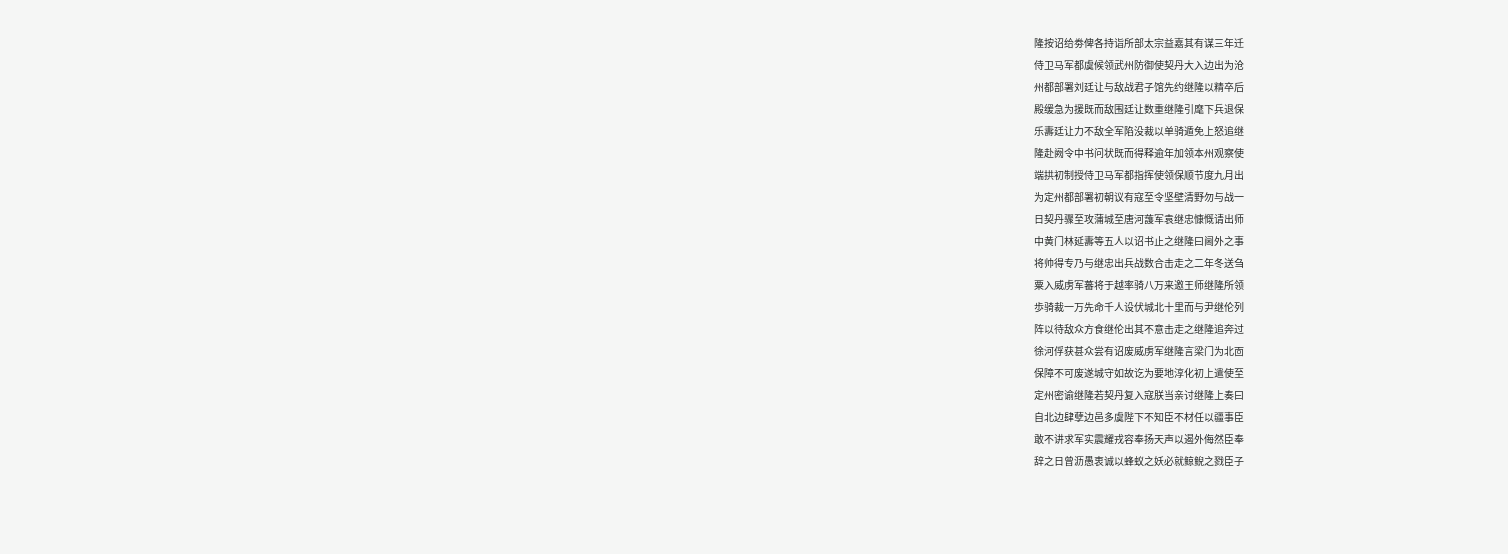隆按诏给劵俾各持诣所部太宗益嘉其有谋三年迁
侍卫马军都虞候领武州防御使契丹大入边出为沧
州都部署刘廷让与敌战君子馆先约继隆以精卒后
殿缓急为援既而敌围廷让数重继隆引麾下兵退保
乐夀廷让力不敌全军陷没裁以单骑遁免上怒追继
隆赴阙令中书问状既而得释逾年加领本州观察使
端拱初制授侍卫马军都指挥使领保顺节度九月出
为定州都部署初朝议有寇至令坚壁清野勿与战一
日契丹骤至攻蒲城至唐河䕶军袁继忠慷慨请出师
中黄门林延夀等五人以诏书止之继隆曰阃外之事
将帅得专乃与继忠出兵战数合击走之二年冬送刍
粟入威虏军蕃将于越率骑八万来邀王师继隆所领
歩骑裁一万先命千人设伏城北十里而与尹继伦列
阵以待敌众方食继伦出其不意击走之继隆追奔过
徐河俘获甚众尝有诏废威虏军继隆言梁门为北靣
保障不可废遂城守如故讫为要地淳化初上遣使至
定州密谕继隆若契丹复入寇朕当亲讨继隆上奏曰
自北边肆孽边邑多虞陛下不知臣不材任以疆事臣
敢不讲求军实震耀戎容奉扬天声以遏外侮然臣奉
辞之日曾沥愚衷诚以蜂蚁之妖必就鲸鲵之戮臣子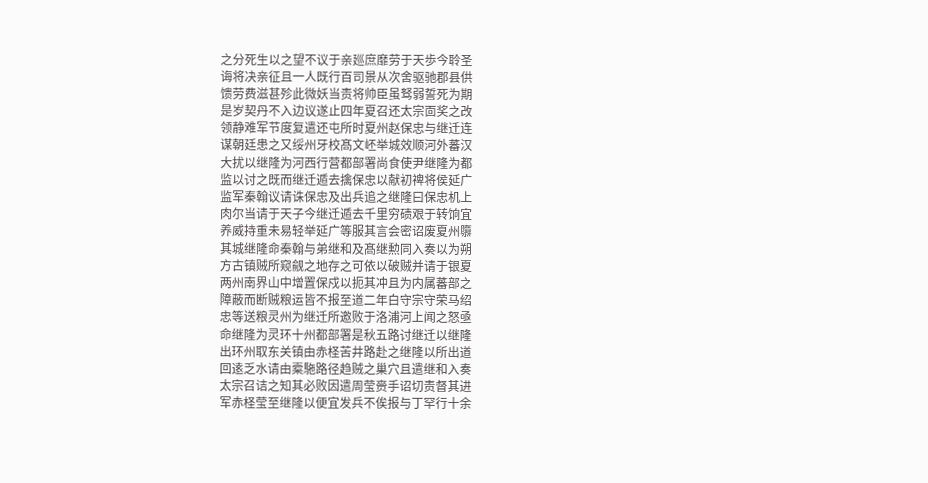之分死生以之望不议于亲廵庶靡劳于天歩今聆圣
诲将决亲征且一人既行百司景从次舍驱驰郡县供
馈劳费滋甚殄此微妖当责将帅臣虽驽弱誓死为期
是岁契丹不入边议遂止四年夏召还太宗靣奖之改
领静难军节度复遣还屯所时夏州赵保忠与继迁连
谋朝廷患之又绥州牙校髙文岯举城效顺河外蕃汉
大扰以继隆为河西行营都部署尚食使尹继隆为都
监以讨之既而继迁遁去擒保忠以献初禆将侯延广
监军秦翰议请诛保忠及出兵追之继隆曰保忠机上
肉尔当请于天子今继迁遁去千里穷碛艰于转饷宜
养威持重未易轻举延广等服其言会密诏废夏州隳
其城继隆命秦翰与弟继和及髙继勲同入奏以为朔
方古镇贼所窥觎之地存之可依以破贼并请于银夏
两州南界山中增置保戍以扼其冲且为内属蕃部之
障蔽而断贼粮运皆不报至道二年白守宗守荣马绍
忠等送粮灵州为继迁所邀败于洛浦河上闻之怒亟
命继隆为灵环十州都部署是秋五路讨继迁以继隆
出环州取东关镇由赤柽苦井路赴之继隆以所出道
回逺乏水请由槖駞路径趋贼之巢穴且遣继和入奏
太宗召诘之知其必败因遣周莹赍手诏切责督其进
军赤柽莹至继隆以便宜发兵不俟报与丁罕行十余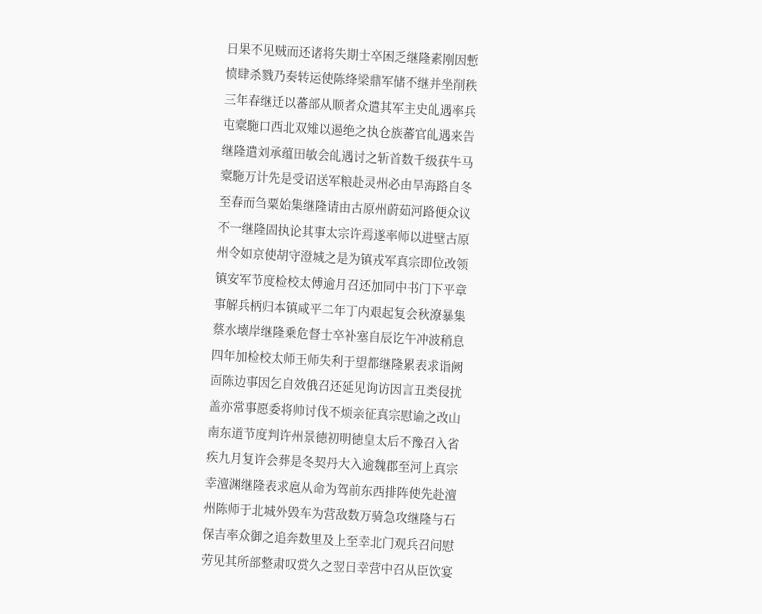日果不见贼而还诸将失期士卒困乏继隆素刚因慙
愤肆杀戮乃奏转运使陈绛梁鼎军储不继并坐削秩
三年春继迁以蕃部从顺者众遣其军主史癿遇率兵
屯槖駞口西北双雉以遏绝之执仓族蕃官癿遇来告
继隆遣刘承蕴田敏会癿遇讨之斩首数千级获牛马
槖駞万计先是受诏送军粮赴灵州必由旱海路自冬
至春而刍粟始集继隆请由古原州蔚茹河路便众议
不一继隆固执论其事太宗许焉遂率师以进壁古原
州令如京使胡守澄城之是为镇戎军真宗即位改领
镇安军节度检校太傅逾月召还加同中书门下平章
事解兵柄归本镇咸平二年丁内艰起复会秋潦暴集
蔡水壊岸继隆乗危督士卒补塞自辰讫午冲波稍息
四年加检校太师王师失利于望都继隆累表求诣阙
靣陈边事因乞自效俄召还延见询访因言丑类侵扰
盖亦常事愿委将帅讨伐不烦亲征真宗慰谕之改山
南东道节度判许州景徳初明徳皇太后不豫召入省
疾九月复许会葬是冬契丹大入逾魏郡至河上真宗
幸澶渊继隆表求扈从命为驾前东西排阵使先赴澶
州陈师于北城外毁车为营敌数万骑急攻继隆与石
保吉率众御之追奔数里及上至幸北门观兵召问慰
劳见其所部整肃叹赏久之翌日幸营中召从臣饮宴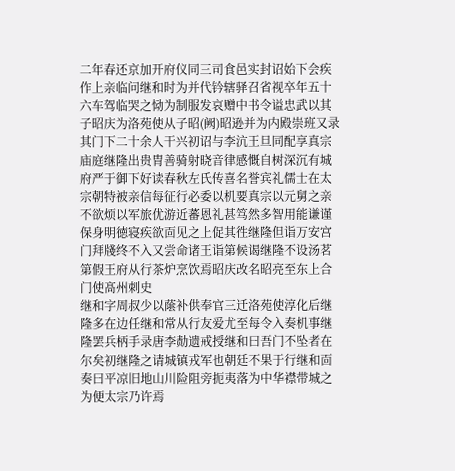二年春还京加开府仪同三司食邑实封诏始下会疾
作上亲临问继和时为并代钤辖驿召省视卒年五十
六车驾临哭之恸为制服发哀赠中书令谥忠武以其
子昭庆为洛苑使从子昭(阙)昭逊并为内殿崇班又录
其门下二十余人干兴初诏与李沆王旦同配享真宗
庙庭继隆出贵胄善骑射晓音律感慨自树深沉有城
府严于御下好读春秋左氏传喜名誉宾礼儒士在太
宗朝特被亲信每征行必委以机要真宗以元舅之亲
不欲烦以军旅优游近蕃恩礼甚笃然多智用能谦谨
保身明徳寝疾欲靣见之上促其徃继隆但诣万安宫
门拜牋终不入又尝命诸王诣第候谒继隆不设汤茗
第假王府从行茶炉烹饮焉昭庆改名昭亮至东上合
门使髙州刺史
继和字周叔少以䕃补供奉官三迁洛苑使淳化后继
隆多在边任继和常从行友爱尤至每令入奏机事继
隆罢兵柄手录唐李𪟝遗戒授继和曰吾门不坠者在
尔矣初继隆之请城镇戎军也朝廷不果于行继和靣
奏曰平凉旧地山川险阻旁扼夷落为中华襟带城之
为便太宗乃许焉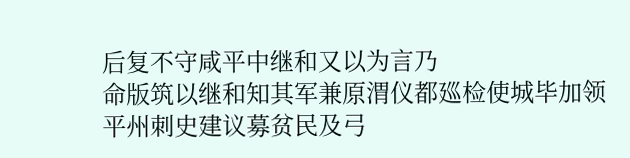后复不守咸平中继和又以为言乃
命版筑以继和知其军兼原渭仪都廵检使城毕加领
平州刺史建议募贫民及弓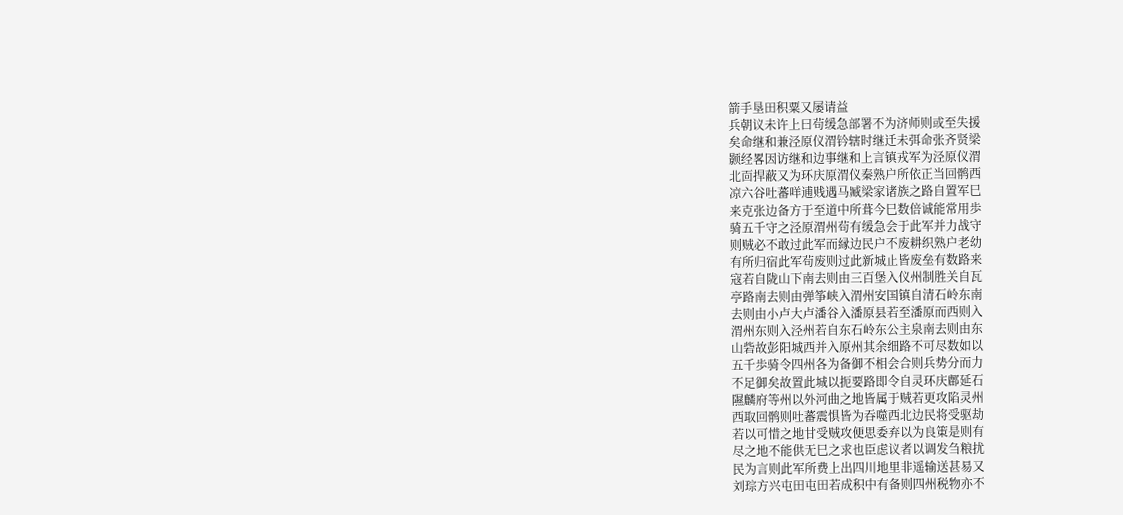箭手垦田积粟又屡请益
兵朝议未许上曰茍缓急部署不为济师则或至失援
矣命继和兼泾原仪渭钤辖时继迁未弭命张齐贤梁
颢经畧因访继和边事继和上言镇戎军为泾原仪渭
北靣捍蔽又为环庆原渭仪秦熟户所依正当回鹘西
凉六谷吐蕃咩逋贱遇马臧梁家诸族之路自置军巳
来克张边备方于至道中所葺今巳数倍诚能常用歩
骑五千守之泾原渭州茍有缓急会于此军并力战守
则贼必不敢过此军而縁边民户不废耕织熟户老幼
有所归宿此军茍废则过此新城止皆废垒有数路来
寇若自陇山下南去则由三百堡入仪州制胜关自瓦
亭路南去则由弹筝峡入渭州安国镇自清石岭东南
去则由小卢大卢潘谷入潘原县若至潘原而西则入
渭州东则入泾州若自东石岭东公主泉南去则由东
山砦故彭阳城西并入原州其余细路不可尽数如以
五千歩骑令四州各为备御不相会合则兵势分而力
不足御矣故置此城以扼要路即令自灵环庆鄜延石
隰麟府等州以外河曲之地皆属于贼若更攻陷灵州
西取回鹘则吐蕃震惧皆为吞噬西北边民将受驱劫
若以可惜之地甘受贼攻便思委弃以为良䇿是则有
尽之地不能供无巳之求也臣虑议者以调发刍粮扰
民为言则此军所费上出四川地里非遥输送甚易又
刘琮方兴屯田屯田若成积中有备则四州税物亦不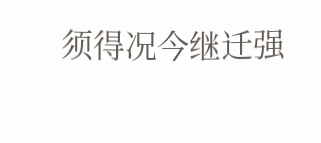须得况今继迁强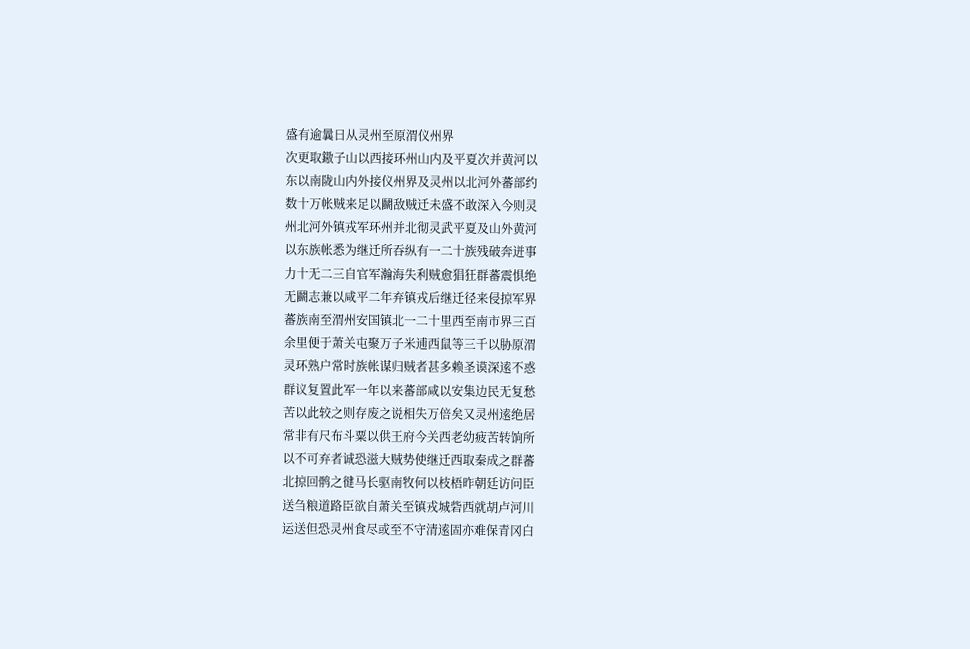盛有逾曩日从灵州至原渭仪州界
次更取𨫼子山以西接环州山内及平夏次并黄河以
东以南陇山内外接仪州界及灵州以北河外蕃部约
数十万帐贼来足以鬭敌贼迁未盛不敢深入今则灵
州北河外镇戎军环州并北彻灵武平夏及山外黄河
以东族帐悉为继迁所吞纵有一二十族残破奔迸事
力十无二三自官军瀚海失利贼愈猖狂群蕃震惧绝
无鬬志兼以咸平二年弃镇戎后继迁径来侵掠军界
蕃族南至渭州安国镇北一二十里西至南市界三百
余里便于萧关屯聚万子米逋西鼠等三千以胁原渭
灵环熟户常时族帐谋归贼者甚多赖圣谟深逺不惑
群议复置此军一年以来蕃部咸以安集边民无复愁
苦以此较之则存废之说相失万倍矣又灵州逺绝居
常非有尺布斗粟以供王府今关西老幼疲苦转饷所
以不可弃者诚恐滋大贼势使继迁西取秦成之群蕃
北掠回鹘之徤马长驱南牧何以枝梧昨朝廷访问臣
送刍粮道路臣欲自萧关至镇戎城砦西就胡卢河川
运送但恐灵州食尽或至不守清逺固亦难保青冈白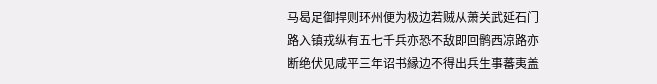马曷足御捍则环州便为极边若贼从萧关武延石门
路入镇戎纵有五七千兵亦恐不敌即回鹘西凉路亦
断绝伏见咸平三年诏书縁边不得出兵生事蕃夷盖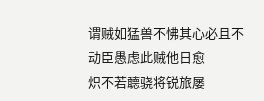谓贼如猛兽不怫其心必且不动臣愚虑此贼他日愈
炽不若聼骁将锐旅屡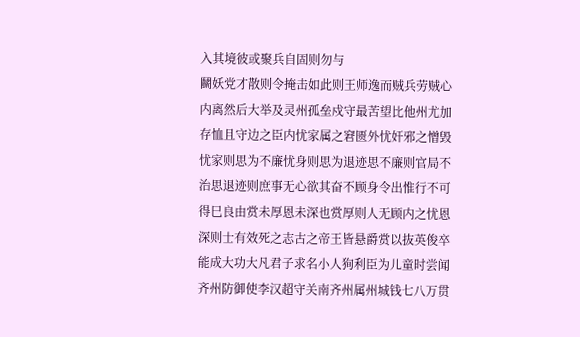入其境彼或聚兵自固则勿与
鬭妖党才散则令掩击如此则王师逸而贼兵劳贼心
内离然后大举及灵州孤垒戍守最苦望比他州尤加
存恤且守边之臣内忧家属之窘匮外忧奸邪之憎毁
忧家则思为不廉忧身则思为退迹思不廉则官局不
治思退迹则庶事无心欲其奋不顾身令出惟行不可
得巳良由赏未厚恩未深也赏厚则人无顾内之忧恩
深则士有效死之志古之帝王皆悬爵赏以抜英俊卒
能成大功大凡君子求名小人狥利臣为儿童时尝闻
齐州防御使李汉超守关南齐州属州城钱七八万贯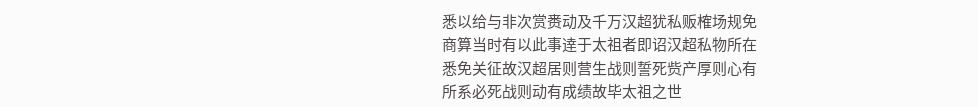悉以给与非次赏赉动及千万汉超犹私贩榷场规免
商算当时有以此事逹于太祖者即诏汉超私物所在
悉免关征故汉超居则营生战则誓死赀产厚则心有
所系必死战则动有成绩故毕太祖之世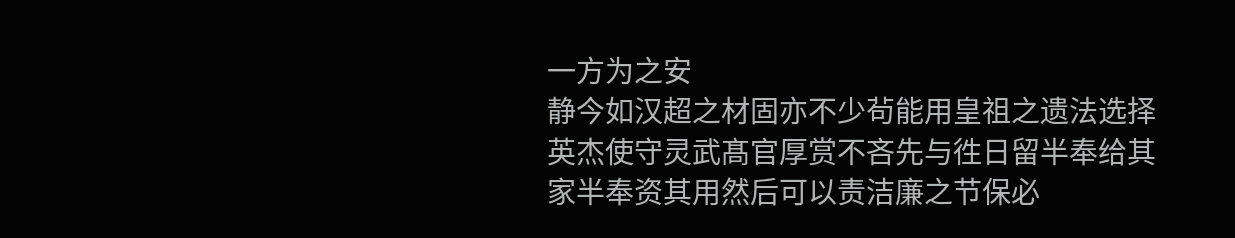一方为之安
静今如汉超之材固亦不少茍能用皇祖之遗法选择
英杰使守灵武髙官厚赏不吝先与徃日留半奉给其
家半奉资其用然后可以责洁廉之节保必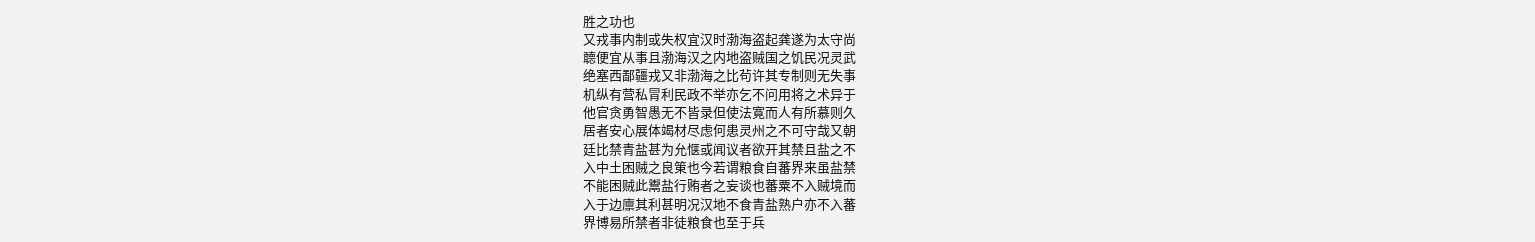胜之功也
又戎事内制或失权宜汉时渤海盗起龚遂为太守尚
聼便宜从事且渤海汉之内地盗贼国之饥民况灵武
绝塞西鄙疆戎又非渤海之比茍许其专制则无失事
机纵有营私冐利民政不举亦乞不问用将之术异于
他官贪勇智愚无不皆录但使法寛而人有所慕则久
居者安心展体竭材尽虑何患灵州之不可守哉又朝
廷比禁青盐甚为允惬或闻议者欲开其禁且盐之不
入中土困贼之良䇿也今若谓粮食自蕃界来虽盐禁
不能困贼此鬻盐行贿者之妄谈也蕃粟不入贼境而
入于边廪其利甚明况汉地不食青盐熟户亦不入蕃
界博易所禁者非徒粮食也至于兵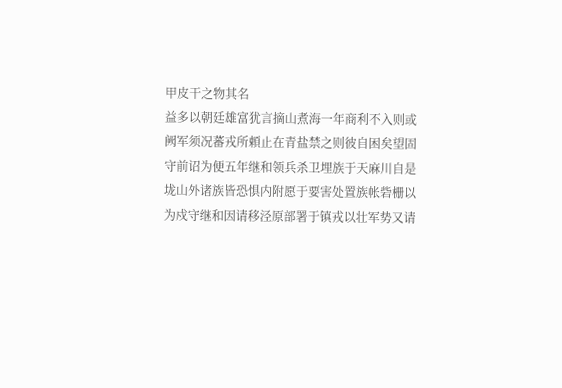甲皮干之物其名
益多以朝廷雄富犹言摘山煮海一年商利不入则或
阙军须况蕃戎所頼止在青盐禁之则彼自困矣望固
守前诏为便五年继和领兵杀卫埋族于天麻川自是
垅山外诸族皆恐惧内附愿于要害处置族帐砦栅以
为戍守继和因请移泾原部署于镇戎以壮军势又请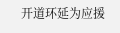开道环延为应援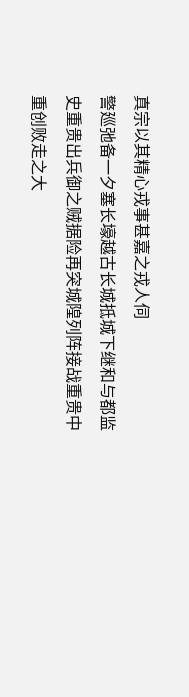真宗以其精心戎事甚嘉之戎人伺
警廵弛备一夕塞长壕越古长城抵城下继和与都监
史重贵出兵御之贼据险再突城隍列阵接战重贵中
重创败走之大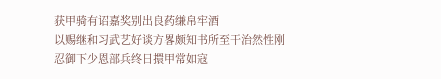获甲骑有诏嘉奖别出良药缣帛牢酒
以赐继和习武艺好谈方畧颇知书所至干治然性刚
忍御下少恩部兵终日擐甲常如寇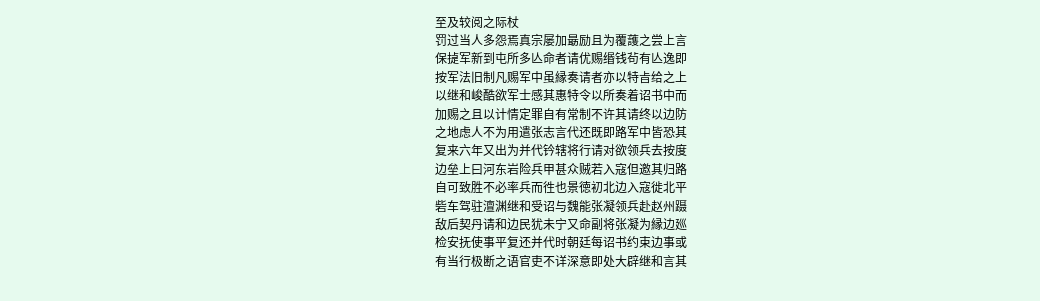至及较阅之际杖
罚过当人多怨焉真宗屡加朂励且为覆䕶之尝上言
保㨗军新到屯所多亾命者请优赐缗钱茍有亾逸即
按军法旧制凡赐军中虽縁奏请者亦以特㫖给之上
以继和峻酷欲军士感其惠特令以所奏着诏书中而
加赐之且以计情定罪自有常制不许其请终以边防
之地虑人不为用遣张志言代还既即路军中皆恐其
复来六年又出为并代钤辖将行请对欲领兵去按度
边垒上曰河东岩险兵甲甚众贼若入寇但邀其归路
自可致胜不必率兵而徃也景徳初北边入寇徙北平
砦车驾驻澶渊继和受诏与魏能张凝领兵赴赵州蹑
敌后契丹请和边民犹未宁又命副将张凝为縁边廵
检安抚使事平复还并代时朝廷每诏书约束边事或
有当行极断之语官吏不详深意即处大辟继和言其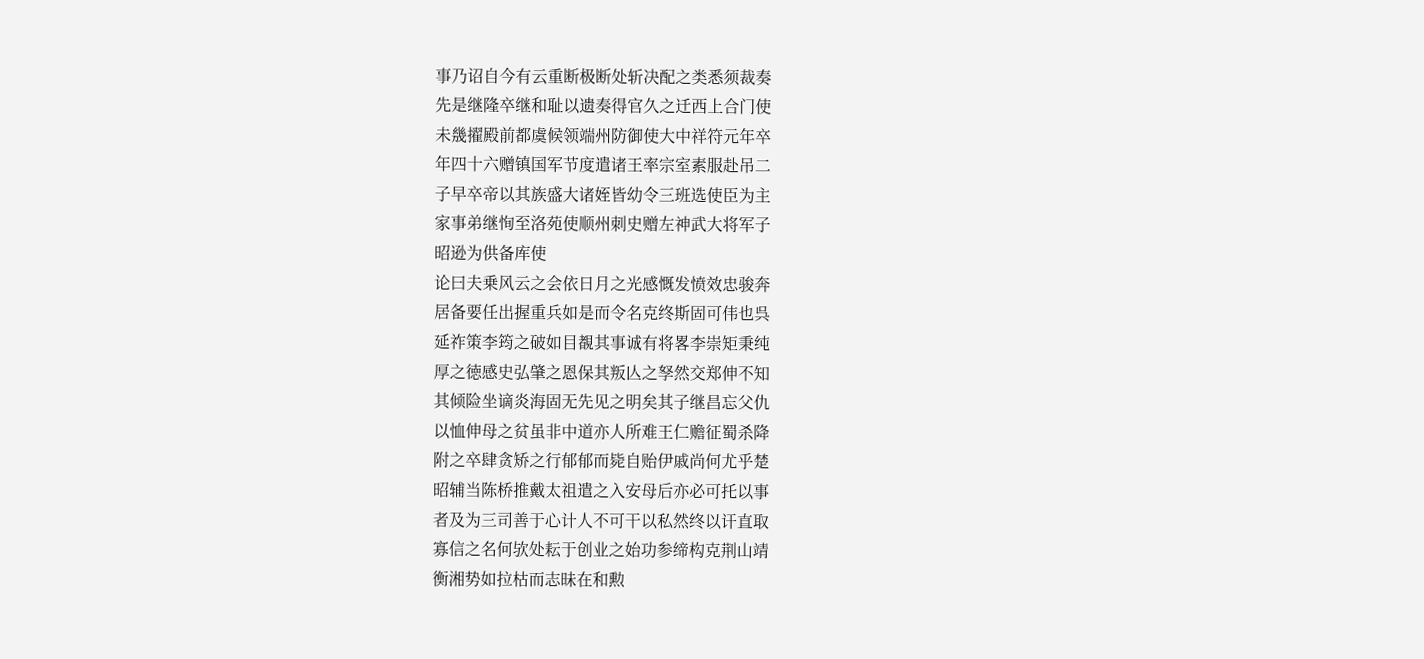事乃诏自今有云重断极断处斩决配之类悉须裁奏
先是继隆卒继和耻以遗奏得官久之迁西上合门使
未㡬擢殿前都虞候领端州防御使大中祥符元年卒
年四十六赠镇国军节度遣诸王率宗室素服赴吊二
子早卒帝以其族盛大诸姪皆幼令三班选使臣为主
家事弟继恂至洛苑使顺州刺史赠左神武大将军子
昭逊为供备库使
论曰夫乗风云之会依日月之光感慨发愤效忠骏奔
居备要任出握重兵如是而令名克终斯固可伟也呉
延祚策李筠之破如目覩其事诚有将畧李崇矩秉纯
厚之徳感史弘肇之恩保其叛亾之孥然交郑伸不知
其倾险坐谪炎海固无先见之明矣其子继昌忘父仇
以恤伸母之贫虽非中道亦人所难王仁赡征蜀杀降
附之卒肆贪矫之行郁郁而毙自贻伊戚尚何尤乎楚
昭辅当陈桥推戴太祖遣之入安母后亦必可托以事
者及为三司善于心计人不可干以私然终以讦直取
寡信之名何欤处耘于创业之始功参缔构克荆山靖
衡湘势如拉枯而志昧在和勲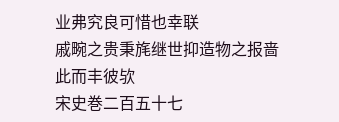业弗究良可惜也幸联
戚畹之贵秉旄继世抑造物之报啬此而丰彼欤
宋史巻二百五十七